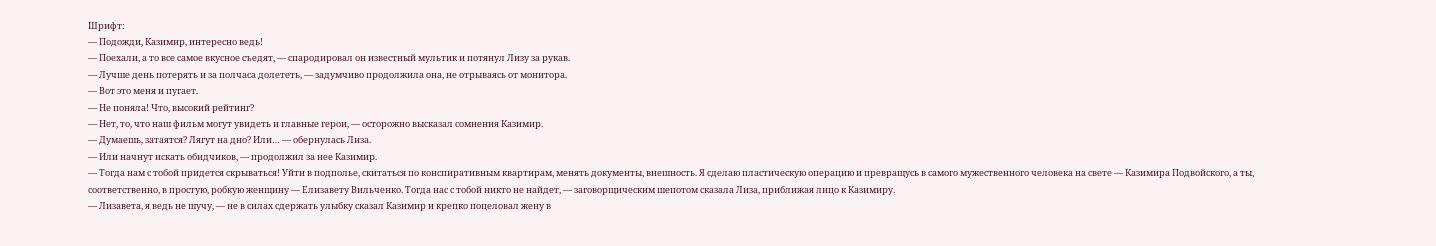Шрифт:
— Подожди, Казимир, интересно ведь!
— Поехали, а то все самое вкусное съедят, — спародировал он известный мультик и потянул Лизу за рукав.
— Лучше день потерять и за полчаса долететь, — задумчиво продолжила она, не отрываясь от монитора.
— Вот это меня и пугает.
— Не поняла! Что, высокий рейтинг?
— Нет, то, что наш фильм могут увидеть и главные герои, — осторожно высказал сомнения Казимир.
— Думаешь, затаятся? Лягут на дно? Или… — обернулась Лиза.
— Или начнут искать обидчиков, — продолжил за нее Казимир.
— Тогда нам с тобой придется скрываться! Уйти в подполье, скитаться по конспиративным квартирам, менять документы, внешность. Я сделаю пластическую операцию и превращусь в самого мужественного человека на свете — Казимира Подвойского, а ты, соответственно, в простую, робкую женщину — Елизавету Вильченко. Тогда нас с тобой никто не найдет, — заговорщическим шепотом сказала Лиза, приближая лицо к Казимиру.
— Лизавета, я ведь не шучу, — не в силах сдержать улыбку сказал Казимир и крепко поцеловал жену в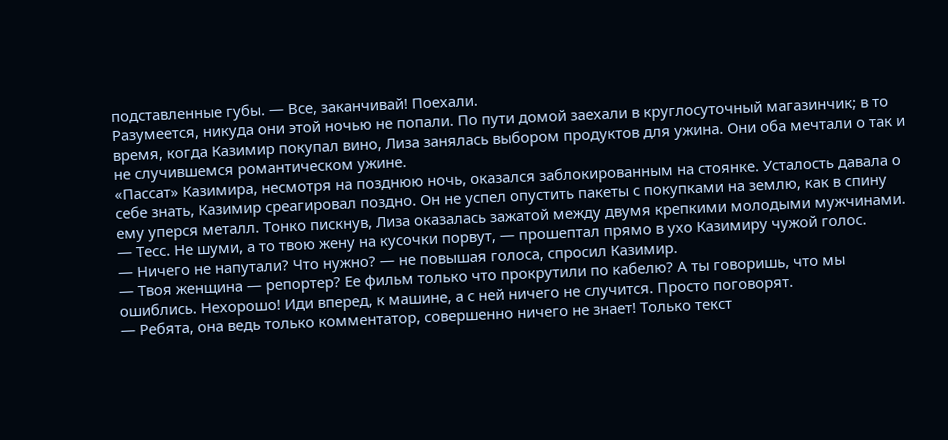подставленные губы. — Все, заканчивай! Поехали.
Разумеется, никуда они этой ночью не попали. По пути домой заехали в круглосуточный магазинчик; в то время, когда Казимир покупал вино, Лиза занялась выбором продуктов для ужина. Они оба мечтали о так и не случившемся романтическом ужине.
«Пассат» Казимира, несмотря на позднюю ночь, оказался заблокированным на стоянке. Усталость давала о себе знать, Казимир среагировал поздно. Он не успел опустить пакеты с покупками на землю, как в спину ему уперся металл. Тонко пискнув, Лиза оказалась зажатой между двумя крепкими молодыми мужчинами.
— Тесс. Не шуми, а то твою жену на кусочки порвут, — прошептал прямо в ухо Казимиру чужой голос.
— Ничего не напутали? Что нужно? — не повышая голоса, спросил Казимир.
— Твоя женщина — репортер? Ее фильм только что прокрутили по кабелю? А ты говоришь, что мы ошиблись. Нехорошо! Иди вперед, к машине, а с ней ничего не случится. Просто поговорят.
— Ребята, она ведь только комментатор, совершенно ничего не знает! Только текст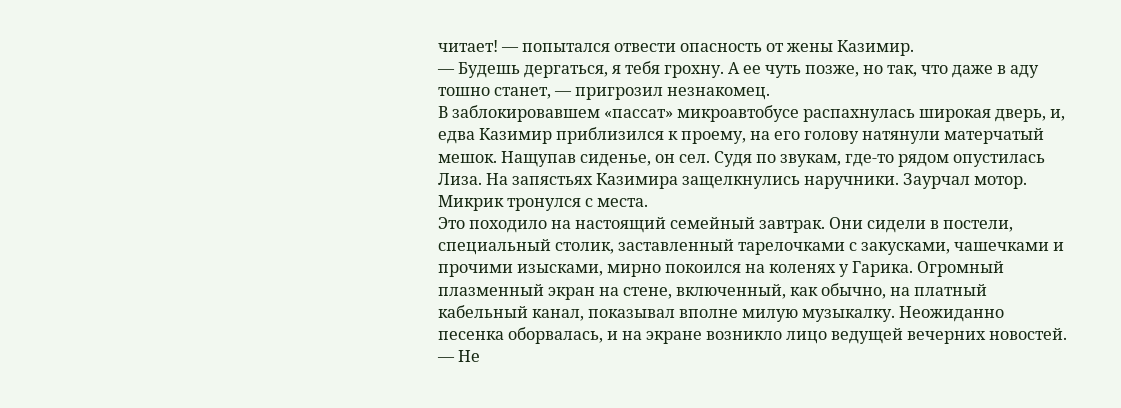читает! — попытался отвести опасность от жены Казимир.
— Будешь дергаться, я тебя грохну. А ее чуть позже, но так, что даже в аду тошно станет, — пригрозил незнакомец.
В заблокировавшем «пассат» микроавтобусе распахнулась широкая дверь, и, едва Казимир приблизился к проему, на его голову натянули матерчатый мешок. Нащупав сиденье, он сел. Судя по звукам, где-то рядом опустилась Лиза. На запястьях Казимира защелкнулись наручники. Заурчал мотор. Микрик тронулся с места.
Это походило на настоящий семейный завтрак. Они сидели в постели, специальный столик, заставленный тарелочками с закусками, чашечками и прочими изысками, мирно покоился на коленях у Гарика. Огромный плазменный экран на стене, включенный, как обычно, на платный кабельный канал, показывал вполне милую музыкалку. Неожиданно песенка оборвалась, и на экране возникло лицо ведущей вечерних новостей.
— Не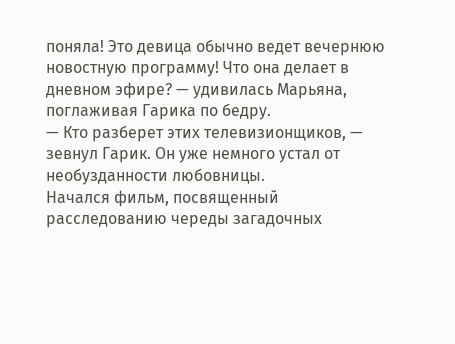поняла! Это девица обычно ведет вечернюю новостную программу! Что она делает в дневном эфире? — удивилась Марьяна, поглаживая Гарика по бедру.
— Кто разберет этих телевизионщиков, — зевнул Гарик. Он уже немного устал от необузданности любовницы.
Начался фильм, посвященный расследованию череды загадочных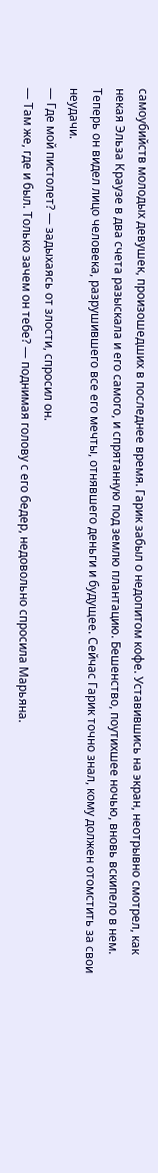самоубийств молодых девушек, произошедших в последнее время. Гарик забыл о недопитом кофе. Уставившись на экран, неотрывно смотрел, как некая Эльза Краузе в два счета разыскала и его самого, и спрятанную под землю плантацию. Бешенство, поутихшее ночью, вновь вскипело в нем. Теперь он видел лицо человека, разрушившего все его мечты, отнявшего деньги и будущее. Сейчас Гарик точно знал, кому должен отомстить за свои неудачи.
— Где мой пистолет? — задыхаясь от злости, спросил он.
— Там же, где и был. Только зачем он тебе? — поднимая голову с его бедер, недовольно спросила Марьяна.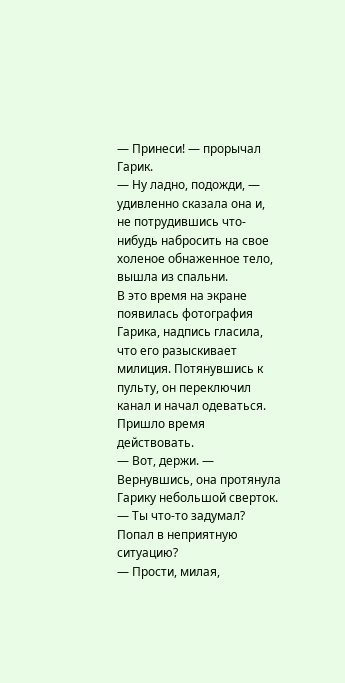— Принеси! — прорычал Гарик.
— Ну ладно, подожди, — удивленно сказала она и, не потрудившись что-нибудь набросить на свое холеное обнаженное тело, вышла из спальни.
В это время на экране появилась фотография Гарика, надпись гласила, что его разыскивает милиция. Потянувшись к пульту, он переключил канал и начал одеваться. Пришло время действовать.
— Вот, держи. — Вернувшись, она протянула Гарику небольшой сверток. — Ты что-то задумал? Попал в неприятную ситуацию?
— Прости, милая,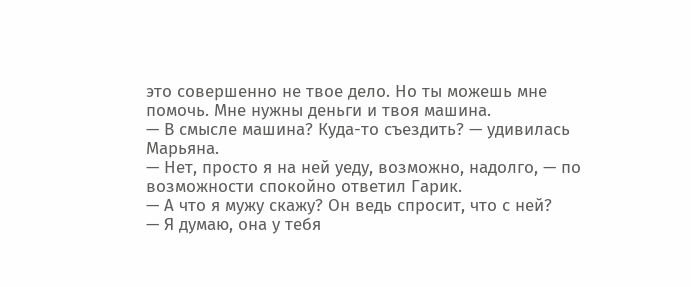это совершенно не твое дело. Но ты можешь мне помочь. Мне нужны деньги и твоя машина.
— В смысле машина? Куда-то съездить? — удивилась Марьяна.
— Нет, просто я на ней уеду, возможно, надолго, — по возможности спокойно ответил Гарик.
— А что я мужу скажу? Он ведь спросит, что с ней?
— Я думаю, она у тебя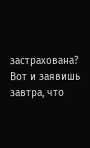застрахована? Вот и заявишь завтра, что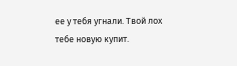ее у тебя угнали. Твой лох тебе новую купит.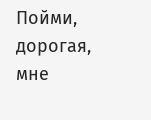Пойми, дорогая, мне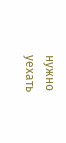нужно уехать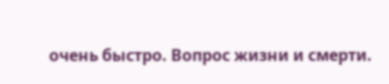очень быстро. Вопрос жизни и смерти.